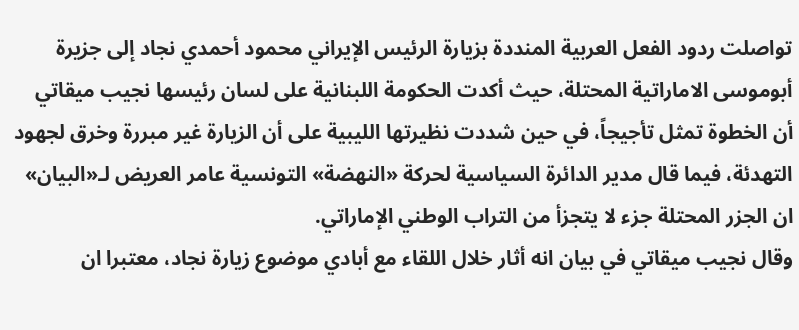تواصلت ردود الفعل العربية المنددة بزيارة الرئيس الإيراني محمود أحمدي نجاد إلى جزيرة أبوموسى الاماراتية المحتلة، حيث أكدت الحكومة اللبنانية على لسان رئيسها نجيب ميقاتي أن الخطوة تمثل تأجيجاً، في حين شددت نظيرتها الليبية على أن الزيارة غير مبررة وخرق لجهود التهدئة، فيما قال مدير الدائرة السياسية لحركة «النهضة» التونسية عامر العريض لـ«البيان» ان الجزر المحتلة جزء لا يتجزأ من التراب الوطني الإماراتي.
وقال نجيب ميقاتي في بيان انه أثار خلال اللقاء مع أبادي موضوع زيارة نجاد، معتبرا ان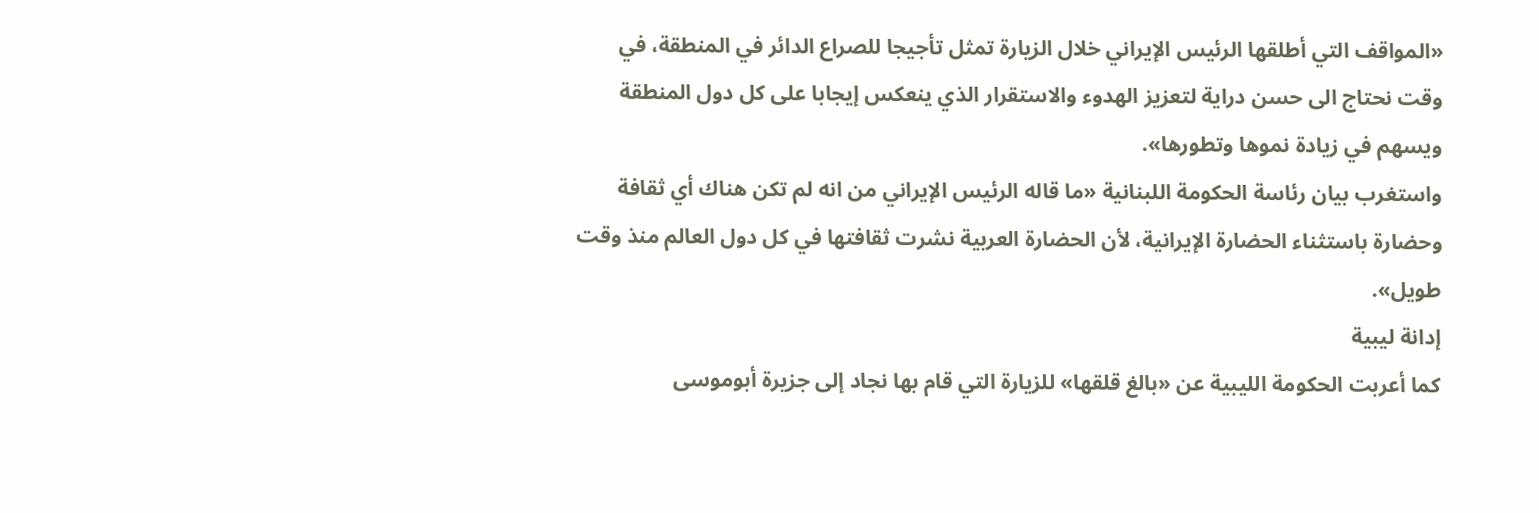«المواقف التي أطلقها الرئيس الإيراني خلال الزيارة تمثل تأجيجا للصراع الدائر في المنطقة، في وقت نحتاج الى حسن دراية لتعزيز الهدوء والاستقرار الذي ينعكس إيجابا على كل دول المنطقة ويسهم في زيادة نموها وتطورها».
واستغرب بيان رئاسة الحكومة اللبنانية «ما قاله الرئيس الإيراني من انه لم تكن هناك أي ثقافة وحضارة باستثناء الحضارة الإيرانية، لأن الحضارة العربية نشرت ثقافتها في كل دول العالم منذ وقت طويل».
إدانة ليبية
كما أعربت الحكومة الليبية عن «بالغ قلقها» للزيارة التي قام بها نجاد إلى جزيرة أبوموسى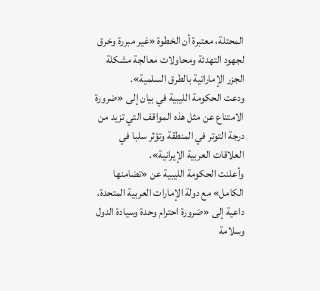المحتلة، معتبرة أن الخطوة «غير مبررة وخرق لجهود التهدئة ومحاولات معالجة مشكلة الجزر الإماراتية بالطرق السلمية».
ودعت الحكومة الليبية في بيان إلى «ضرورة الامتناع عن مثل هذه المواقف التي تزيد من درجة التوتر في المنطقة وتؤثر سلبا في العلاقات العربية الإيرانية».
وأعلنت الحكومة الليبية عن «تضامنها الكامل» مع دولة الإمارات العربية المتحدة، داعية إلى «ضرورة احترام وحدة وسيادة الدول وسلامة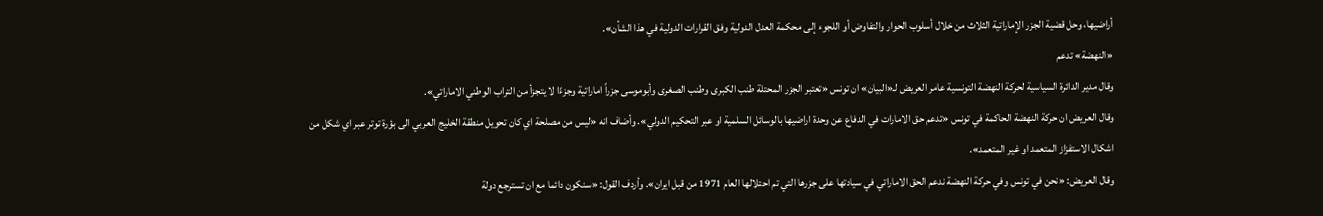أراضيها، وحل قضية الجزر الإماراتية الثلاث من خلال أسلوب الحوار والتفاوض أو اللجوء إلى محكمة العدل الدولية وفق القرارات الدولية في هذا الشأن».
«النهضة» تدعم
وقال مدير الدائرة السياسية لحركة النهضة التونسية عامر العريض لـ«البيان» ان تونس «تعتبر الجزر المحتلة طنب الكبرى وطنب الصغرى وأبوموسى جزراً اماراتية وجزءًا لا يتجزأ من التراب الوطني الاماراتي».
وقال العريض ان حركة النهضة الحاكمة في تونس «تدعم حق الامارات في الدفاع عن وحدة اراضيها بالوسائل السلمية او عبر التحكيم الدولي». وأضاف انه «ليس من مصلحة اي كان تحويل منطقة الخليج العربي الى بؤرة توتر عبر اي شكل من اشكال الاستفزاز المتعمد او غير المتعمد».
وقال العريض: «نحن في تونس وفي حركة النهضة ندعم الحق الاماراتي في سيادتها على جزرها التي تم احتلالها العام 1971 من قبل ايران». وأردف القول: «سنكون دائما مع ان تسترجع دولة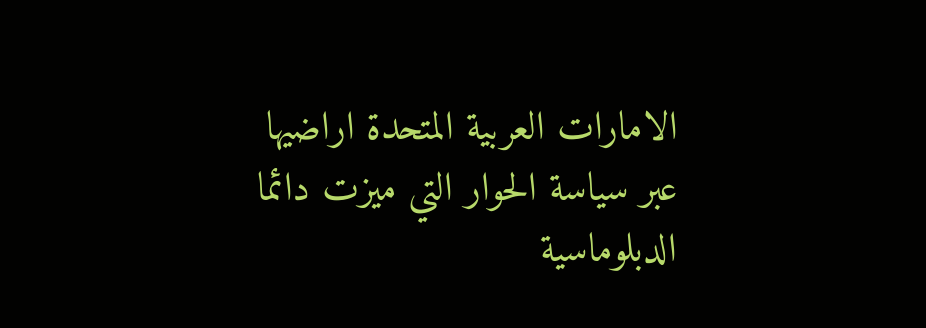الامارات العربية المتحدة اراضيها عبر سياسة الحوار التي ميزت دائما الدبلوماسية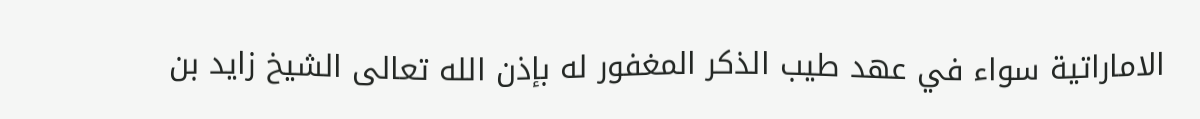الاماراتية سواء في عهد طيب الذكر المغفور له بإذن الله تعالى الشيخ زايد بن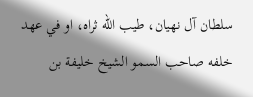سلطان آل نهيان، طيب الله ثراه، او في عهد خلفه صاحب السمو الشيخ خليفة بن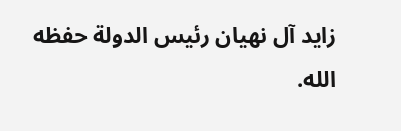زايد آل نهيان رئيس الدولة حفظه الله.